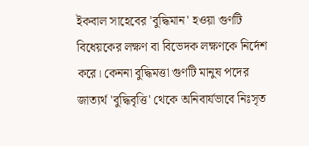ইকবাল সাহেবের 'বুদ্ধিমান' হওয়া গুণটি বিধেয়কের লক্ষণ বা বিভেদক লক্ষণকে নির্দেশ করে। কেননা বুদ্ধিমত্তা গুণটি মানুষ পদের জাত্যর্থ 'বুদ্ধিবৃত্তি' থেকে অনিবার্যভাবে নিঃসৃত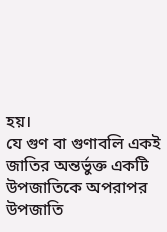হয়।
যে গুণ বা গুণাবলি একই জাতির অন্তর্ভুক্ত একটি উপজাতিকে অপরাপর উপজাতি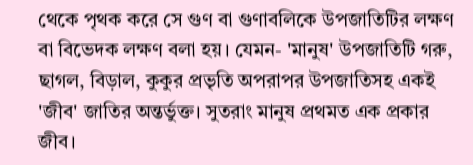থেকে পৃথক করে সে গুণ বা গুণাবলিকে উপজাতিটির লক্ষণ বা বিভেদক লক্ষণ বলা হয়। যেমন- 'মানুষ' উপজাতিটি গরু, ছাগল, বিড়াল, কুকুর প্রভৃতি অপরাপর উপজাতিসহ একই 'জীব' জাতির অন্তর্ভুক্ত। সুতরাং মানুষ প্রথমত এক প্রকার জীব।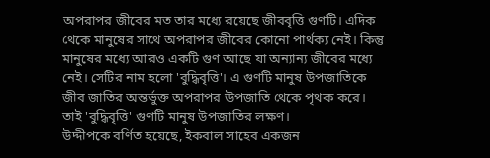অপরাপর জীবের মত তার মধ্যে রয়েছে জীববৃত্তি গুণটি। এদিক থেকে মানুষের সাথে অপরাপর জীবের কোনো পার্থক্য নেই। কিন্তু মানুষের মধ্যে আরও একটি গুণ আছে যা অন্যান্য জীবের মধ্যে নেই। সেটির নাম হলো 'বুদ্ধিবৃত্তি'। এ গুণটি মানুষ উপজাতিকে জীব জাতির অন্তর্ভুক্ত অপরাপর উপজাতি থেকে পৃথক করে। তাই 'বুদ্ধিবৃত্তি' গুণটি মানুষ উপজাতির লক্ষণ।
উদ্দীপকে বর্ণিত হয়েছে, ইকবাল সাহেব একজন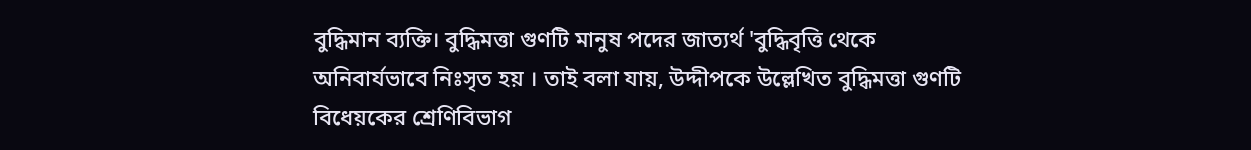বুদ্ধিমান ব্যক্তি। বুদ্ধিমত্তা গুণটি মানুষ পদের জাত্যর্থ 'বুদ্ধিবৃত্তি থেকে অনিবার্যভাবে নিঃসৃত হয় । তাই বলা যায়, উদ্দীপকে উল্লেখিত বুদ্ধিমত্তা গুণটি বিধেয়কের শ্রেণিবিভাগ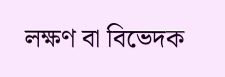লক্ষণ বা বিভেদক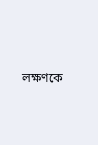লক্ষণকে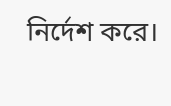নির্দেশ করে।